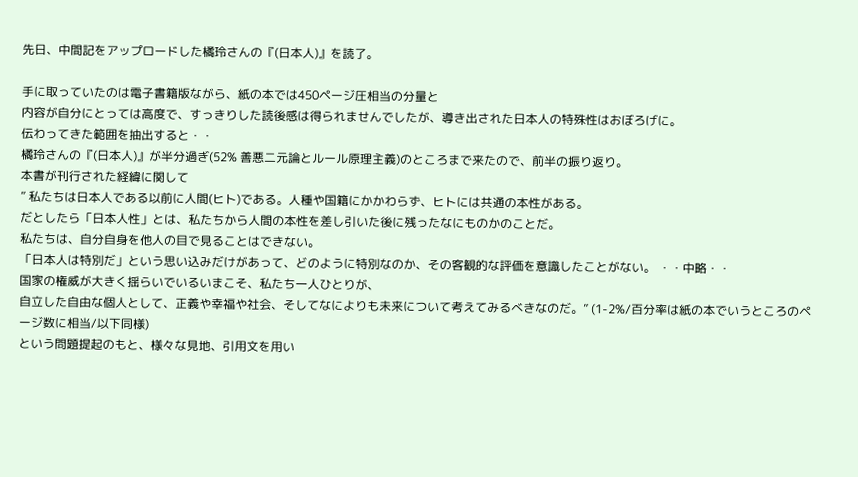先日、中間記をアップロードした橘玲さんの『(日本人)』を読了。

手に取っていたのは電子書籍版ながら、紙の本では450ページ圧相当の分量と
内容が自分にとっては高度で、すっきりした読後感は得られませんでしたが、導き出された日本人の特殊性はおぼろげに。
伝わってきた範囲を抽出すると・・
橘玲さんの『(日本人)』が半分過ぎ(52% 善悪二元論とルール原理主義)のところまで来たので、前半の振り返り。
本書が刊行された経緯に関して
” 私たちは日本人である以前に人間(ヒト)である。人種や国籍にかかわらず、ヒトには共通の本性がある。
だとしたら「日本人性」とは、私たちから人間の本性を差し引いた後に残ったなにものかのことだ。
私たちは、自分自身を他人の目で見ることはできない。
「日本人は特別だ」という思い込みだけがあって、どのように特別なのか、その客観的な評価を意識したことがない。 ・・中略・・
国家の権威が大きく揺らいでいるいまこそ、私たち一人ひとりが、
自立した自由な個人として、正義や幸福や社会、そしてなによりも未来について考えてみるべきなのだ。” (1-2%/百分率は紙の本でいうところのページ数に相当/以下同様)
という問題提起のもと、様々な見地、引用文を用い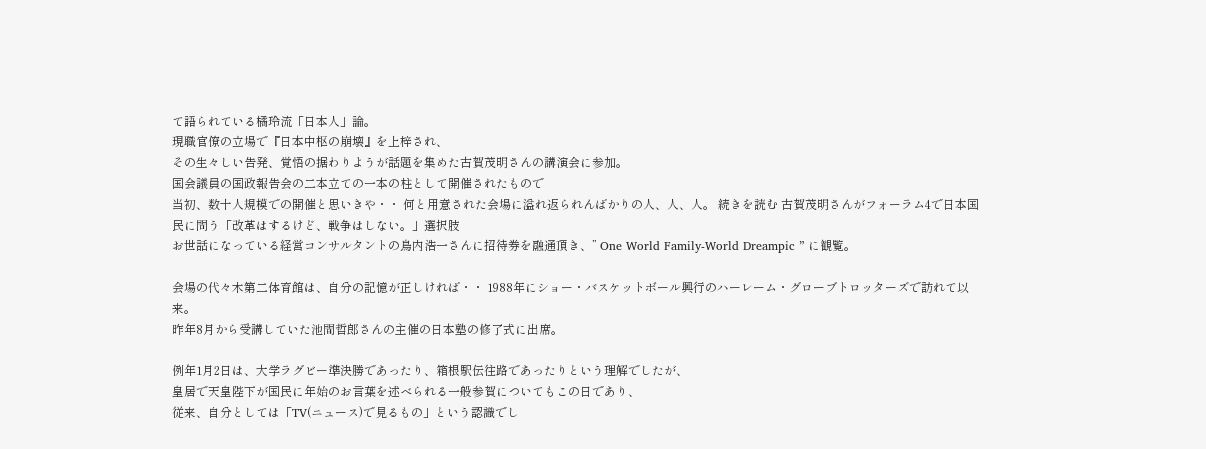て語られている橘玲流「日本人」論。
現職官僚の立場で『日本中枢の崩壊』を上梓され、
その生々しい告発、覚悟の据わりようが話題を集めた古賀茂明さんの講演会に参加。
国会議員の国政報告会の二本立ての一本の柱として開催されたもので
当初、数十人規模での開催と思いきや・・ 何と用意された会場に溢れ返られんばかりの人、人、人。 続きを読む 古賀茂明さんがフォーラム4で日本国民に問う「改革はするけど、戦争はしない。」選択肢
お世話になっている経営コンサルタントの鳥内浩一さんに招待券を融通頂き、” One World Family-World Dreampic ” に観覧。

会場の代々木第二体育館は、自分の記憶が正しければ・・ 1988年にショー・バスケットボール興行のハーレーム・グローブトロッターズで訪れて以来。
昨年8月から受講していた池間哲郎さんの主催の日本塾の修了式に出席。

例年1月2日は、大学ラグビー準決勝であったり、箱根駅伝往路であったりという理解でしたが、
皇居で天皇陛下が国民に年始のお言葉を述べられる一般参賀についてもこの日であり、
従来、自分としては「TV(ニュース)で見るもの」という認識でし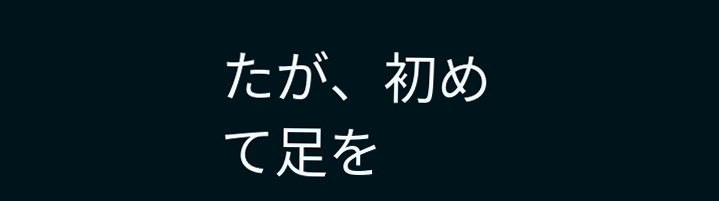たが、初めて足を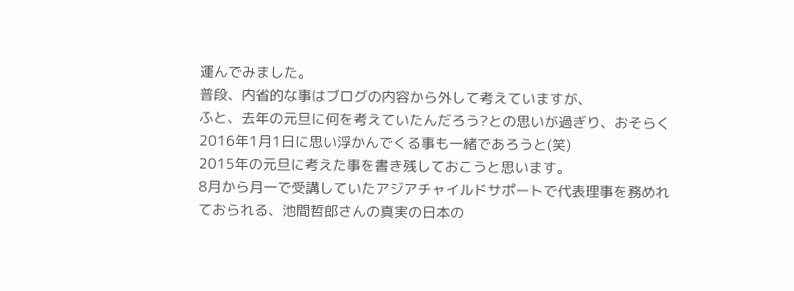運んでみました。
普段、内省的な事はブログの内容から外して考えていますが、
ふと、去年の元旦に何を考えていたんだろう?との思いが過ぎり、おそらく2016年1月1日に思い浮かんでくる事も一緒であろうと(笑)
2015年の元旦に考えた事を書き残しておこうと思います。
8月から月一で受講していたアジアチャイルドサポートで代表理事を務めれておられる、池間哲郎さんの真実の日本の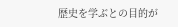歴史を学ぶとの目的が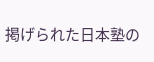掲げられた日本塾の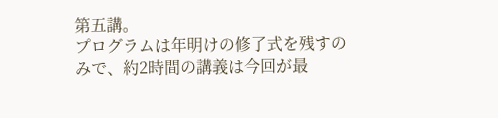第五講。
プログラムは年明けの修了式を残すのみで、約2時間の講義は今回が最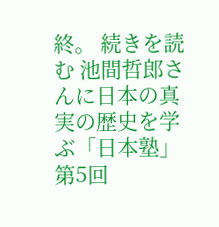終。 続きを読む 池間哲郎さんに日本の真実の歴史を学ぶ「日本塾」第5回